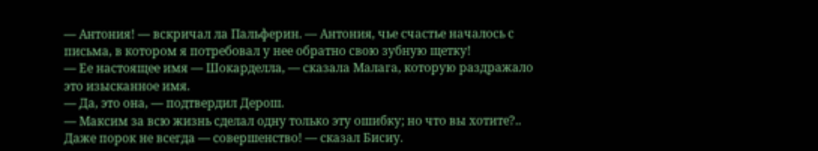— Антония! — вскричал ла Пальферин. — Антония, чье счастье началось с письма, в котором я потребовал у нее обратно свою зубную щетку!
— Ее настоящее имя — Шокарделла, — сказала Малага, которую раздражало это изысканное имя.
— Да, это она, — подтвердил Дерош.
— Максим за всю жизнь сделал одну только эту ошибку; но что вы хотите?.. Даже порок не всегда — совершенство! — сказал Бисиу.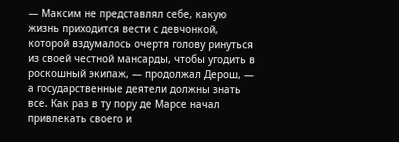— Максим не представлял себе, какую жизнь приходится вести с девчонкой, которой вздумалось очертя голову ринуться из своей честной мансарды, чтобы угодить в роскошный экипаж, — продолжал Дерош, — а государственные деятели должны знать все. Как раз в ту пору де Марсе начал привлекать своего и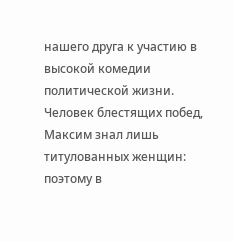нашего друга к участию в высокой комедии политической жизни. Человек блестящих побед, Максим знал лишь титулованных женщин: поэтому в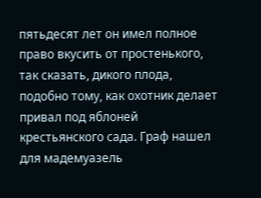пятьдесят лет он имел полное право вкусить от простенького, так сказать, дикого плода, подобно тому, как охотник делает привал под яблоней крестьянского сада. Граф нашел для мадемуазель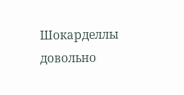Шокарделлы довольно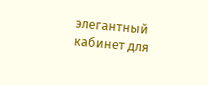элегантный кабинет для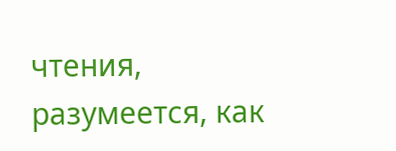чтения, разумеется, как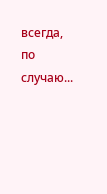всегда, по случаю...